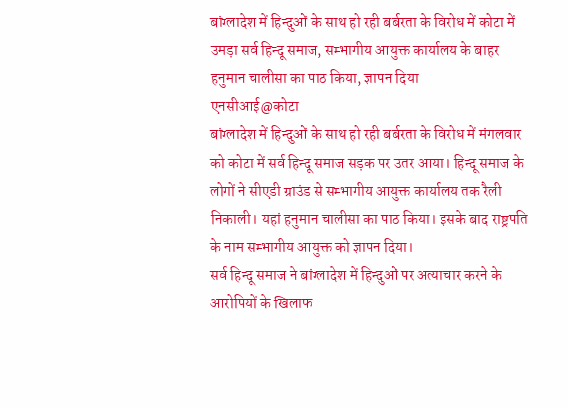बांग्लादेश में हिन्दुओं के साथ हो रही बर्बरता के विरोध में कोटा में उमड़ा सर्व हिन्दू समाज, सम्भागीय आयुक्त कार्यालय के बाहर हनुमान चालीसा का पाठ किया, ज्ञापन दिया
एनसीआई@कोटा
बांग्लादेश में हिन्दुओं के साथ हो रही बर्बरता के विरोध में मंगलवार को कोटा में सर्व हिन्दू समाज सड़क पर उतर आया। हिन्दू समाज के लोगों ने सीएडी ग्राउंड से सम्भागीय आयुक्त कार्यालय तक रैली निकाली। यहां हनुमान चालीसा का पाठ किया। इसके बाद राष्ट्रपति के नाम सम्भागीय आयुक्त को ज्ञापन दिया।
सर्व हिन्दू समाज ने बांग्लादेश में हिन्दुओं पर अत्याचार करने के आरोपियों के खिलाफ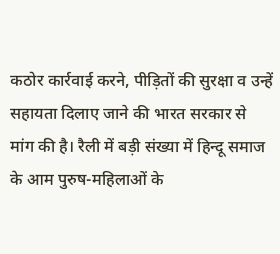कठोर कार्रवाई करने, पीड़ितों की सुरक्षा व उन्हें सहायता दिलाए जाने की भारत सरकार से मांग की है। रैली में बड़ी संख्या में हिन्दू समाज के आम पुरुष-महिलाओं के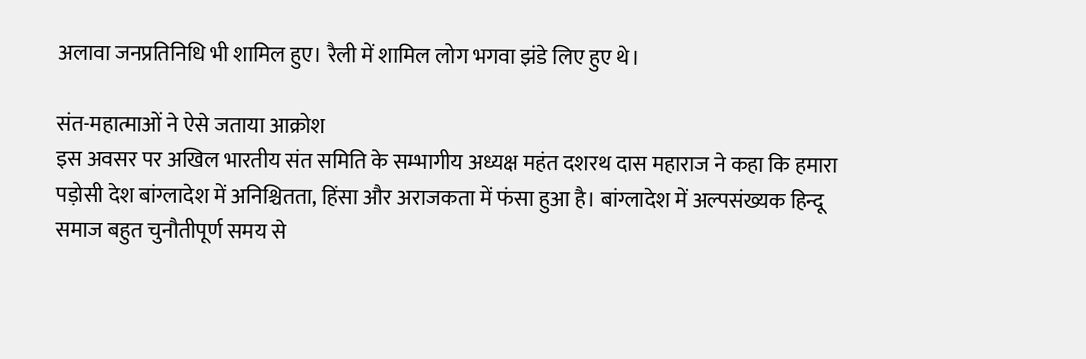अलावा जनप्रतिनिधि भी शामिल हुए। रैली में शामिल लोग भगवा झंडे लिए हुए थे।

संत-महात्माओं ने ऐसे जताया आक्रोश
इस अवसर पर अखिल भारतीय संत समिति के सम्भागीय अध्यक्ष महंत दशरथ दास महाराज ने कहा कि हमारा पड़ोसी देश बांग्लादेश में अनिश्चितता, हिंसा और अराजकता में फंसा हुआ है। बांग्लादेश में अल्पसंख्यक हिन्दू समाज बहुत चुनौतीपूर्ण समय से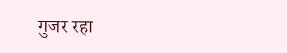गुजर रहा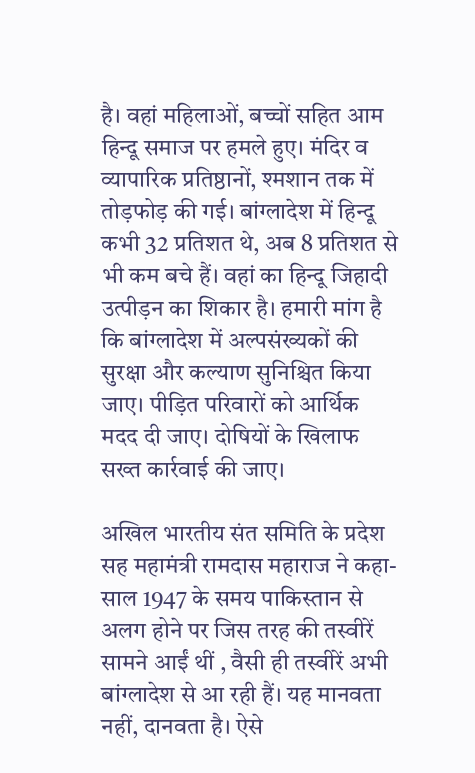है। वहां महिलाओं, बच्चों सहित आम हिन्दू समाज पर हमले हुए। मंदिर व व्यापारिक प्रतिष्ठानों, श्मशान तक में तोड़फोड़ की गई। बांग्लादेश में हिन्दू कभी 32 प्रतिशत थे, अब 8 प्रतिशत से भी कम बचे हैं। वहां का हिन्दू जिहादी उत्पीड़न का शिकार है। हमारी मांग है कि बांग्लादेश में अल्पसंख्यकों की सुरक्षा और कल्याण सुनिश्चित किया जाए। पीड़ित परिवारों को आर्थिक मदद दी जाए। दोषियों के खिलाफ सख्त कार्रवाई की जाए।

अखिल भारतीय संत समिति के प्रदेश सह महामंत्री रामदास महाराज ने कहा- साल 1947 के समय पाकिस्तान से अलग होने पर जिस तरह की तस्वीरें सामने आईं थीं , वैसी ही तस्वीरें अभी बांग्लादेश से आ रही हैं। यह मानवता नहीं, दानवता है। ऐसे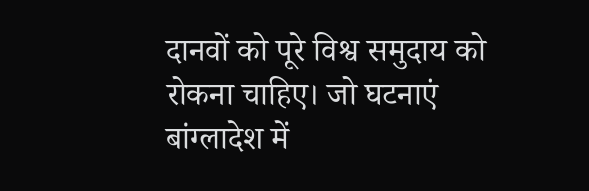दानवों को पूरे विश्व समुदाय को रोकना चाहिए। जो घटनाएं बांग्लादेश में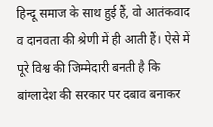हिन्दू समाज के साथ हुई हैं, वो आतंकवाद व दानवता की श्रेणी में ही आती हैं। ऐसे में पूरे विश्व की जिम्मेदारी बनती है कि बांग्लादेश की सरकार पर दबाव बनाकर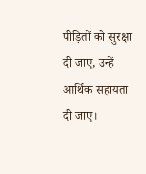पीड़ितों को सुरक्षा दी जाए, उन्हें आर्थिक सहायता दी जाए।